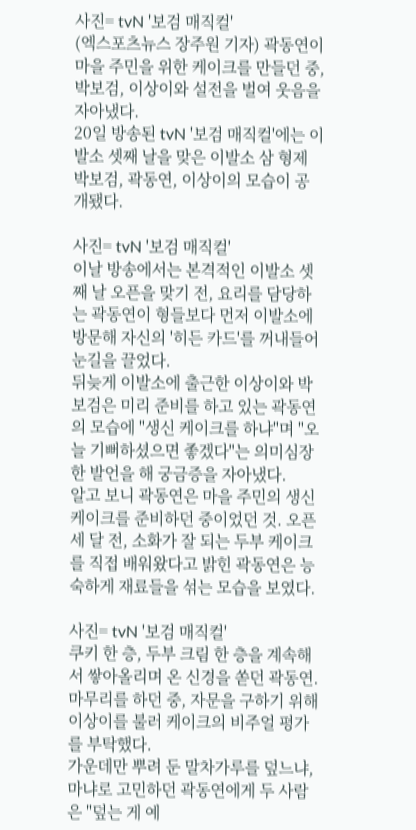사진= tvN '보검 매직컬'
(엑스포츠뉴스 장주원 기자) 곽동연이 마을 주민을 위한 케이크를 만들던 중, 박보검, 이상이와 설전을 벌여 웃음을 자아냈다.
20일 방송된 tvN '보검 매직컬'에는 이발소 셋째 날을 맞은 이발소 삼 형제 박보검, 곽동연, 이상이의 모습이 공개됐다.

사진= tvN '보검 매직컬'
이날 방송에서는 본격적인 이발소 셋째 날 오픈을 맞기 전, 요리를 담당하는 곽동연이 형들보다 먼저 이발소에 방문해 자신의 '히든 카드'를 꺼내들어 눈길을 끌었다.
뒤늦게 이발소에 출근한 이상이와 박보검은 미리 준비를 하고 있는 곽동연의 모습에 "생신 케이크를 하냐"며 "오늘 기뻐하셨으면 좋겠다"는 의미심장한 발언을 해 궁금증을 자아냈다.
알고 보니 곽동연은 마을 주민의 생신 케이크를 준비하던 중이었던 것. 오픈 세 달 전, 소화가 잘 되는 두부 케이크를 직접 배워왔다고 밝힌 곽동연은 능숙하게 재료들을 섞는 모습을 보였다.

사진= tvN '보검 매직컬'
쿠키 한 층, 두부 크림 한 층을 계속해서 쌓아올리며 온 신경을 쏟던 곽동연. 마무리를 하던 중, 자문을 구하기 위해 이상이를 불러 케이크의 비주얼 평가를 부탁했다.
가운데만 뿌려 둔 말차가루를 덮느냐, 마냐로 고민하던 곽동연에게 두 사람은 "덮는 게 예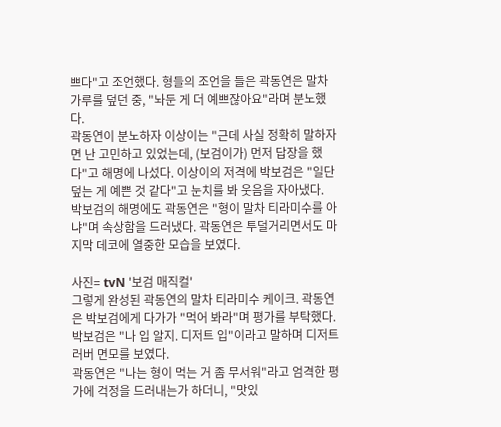쁘다"고 조언했다. 형들의 조언을 들은 곽동연은 말차 가루를 덮던 중, "놔둔 게 더 예쁘잖아요"라며 분노했다.
곽동연이 분노하자 이상이는 "근데 사실 정확히 말하자면 난 고민하고 있었는데, (보검이가) 먼저 답장을 했다"고 해명에 나섰다. 이상이의 저격에 박보검은 "일단 덮는 게 예쁜 것 같다"고 눈치를 봐 웃음을 자아냈다.
박보검의 해명에도 곽동연은 "형이 말차 티라미수를 아냐"며 속상함을 드러냈다. 곽동연은 투덜거리면서도 마지막 데코에 열중한 모습을 보였다.

사진= tvN '보검 매직컬'
그렇게 완성된 곽동연의 말차 티라미수 케이크. 곽동연은 박보검에게 다가가 "먹어 봐라"며 평가를 부탁했다. 박보검은 "나 입 알지. 디저트 입"이라고 말하며 디저트 러버 면모를 보였다.
곽동연은 "나는 형이 먹는 거 좀 무서워"라고 엄격한 평가에 걱정을 드러내는가 하더니, "맛있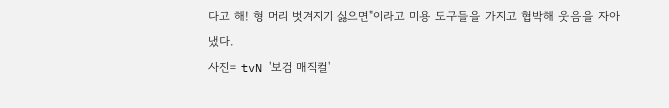다고 해! 형 머리 벗겨지기 싫으면"이라고 미용 도구들을 가지고 협박해 웃음을 자아냈다.
사진= tvN '보검 매직컬'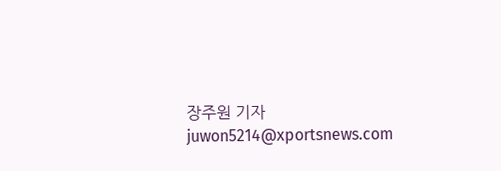장주원 기자 juwon5214@xportsnews.com